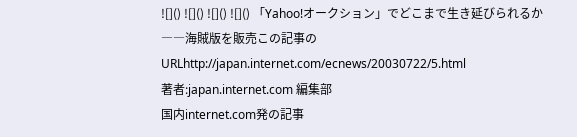![]() ![]() ![]() ![]() 「Yahoo!オークション」でどこまで生き延びられるか――海賊版を販売この記事のURLhttp://japan.internet.com/ecnews/20030722/5.html
著者:japan.internet.com 編集部
国内internet.com発の記事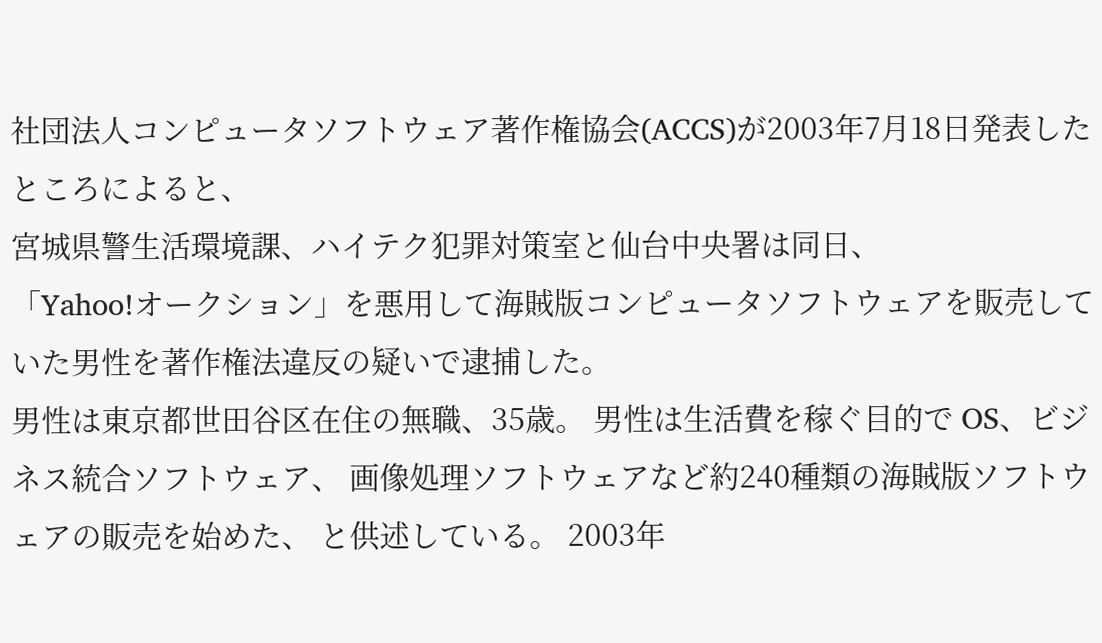社団法人コンピュータソフトウェア著作権協会(ACCS)が2003年7月18日発表したところによると、
宮城県警生活環境課、ハイテク犯罪対策室と仙台中央署は同日、
「Yahoo!オークション」を悪用して海賊版コンピュータソフトウェアを販売していた男性を著作権法違反の疑いで逮捕した。
男性は東京都世田谷区在住の無職、35歳。 男性は生活費を稼ぐ目的で OS、ビジネス統合ソフトウェア、 画像処理ソフトウェアなど約240種類の海賊版ソフトウェアの販売を始めた、 と供述している。 2003年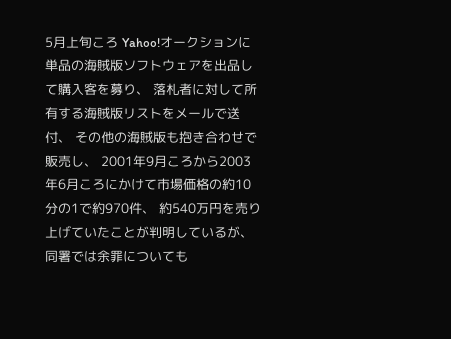5月上旬ころ Yahoo!オークションに単品の海賊版ソフトウェアを出品して購入客を募り、 落札者に対して所有する海賊版リストをメールで送付、 その他の海賊版も抱き合わせで販売し、 2001年9月ころから2003年6月ころにかけて市場価格の約10分の1で約970件、 約540万円を売り上げていたことが判明しているが、 同署では余罪についても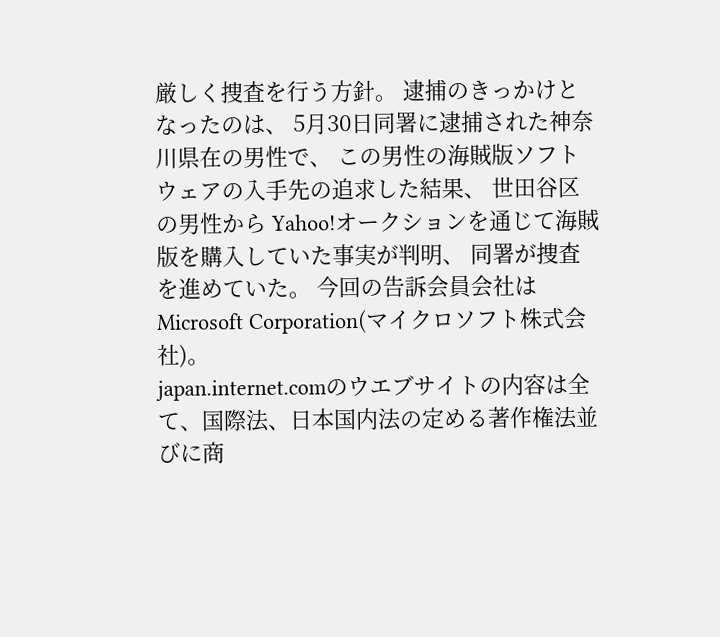厳しく捜査を行う方針。 逮捕のきっかけとなったのは、 5月30日同署に逮捕された神奈川県在の男性で、 この男性の海賊版ソフトウェアの入手先の追求した結果、 世田谷区の男性から Yahoo!オークションを通じて海賊版を購入していた事実が判明、 同署が捜査を進めていた。 今回の告訴会員会社は Microsoft Corporation(マイクロソフト株式会社)。
japan.internet.comのウエブサイトの内容は全て、国際法、日本国内法の定める著作権法並びに商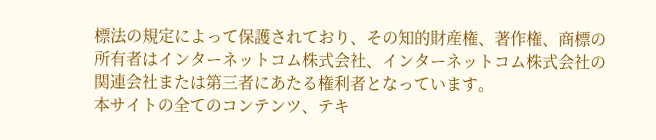標法の規定によって保護されており、その知的財産権、著作権、商標の所有者はインターネットコム株式会社、インターネットコム株式会社の関連会社または第三者にあたる権利者となっています。
本サイトの全てのコンテンツ、テキ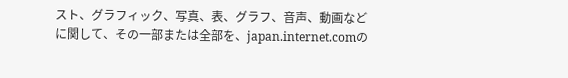スト、グラフィック、写真、表、グラフ、音声、動画などに関して、その一部または全部を、japan.internet.comの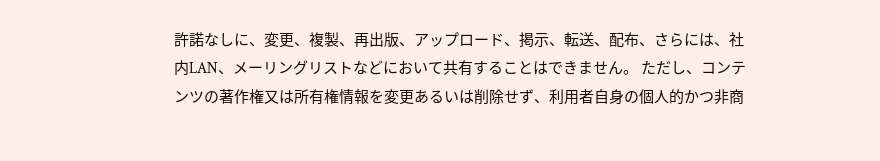許諾なしに、変更、複製、再出版、アップロード、掲示、転送、配布、さらには、社内LAN、メーリングリストなどにおいて共有することはできません。 ただし、コンテンツの著作権又は所有権情報を変更あるいは削除せず、利用者自身の個人的かつ非商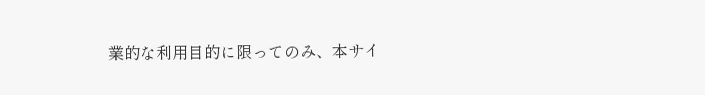業的な利用目的に限ってのみ、本サイ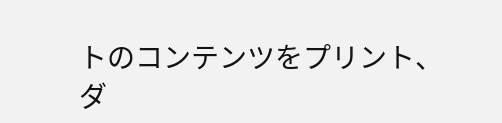トのコンテンツをプリント、ダ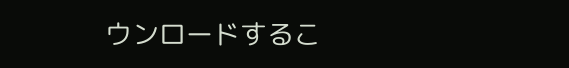ウンロードするこ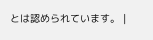とは認められています。 |